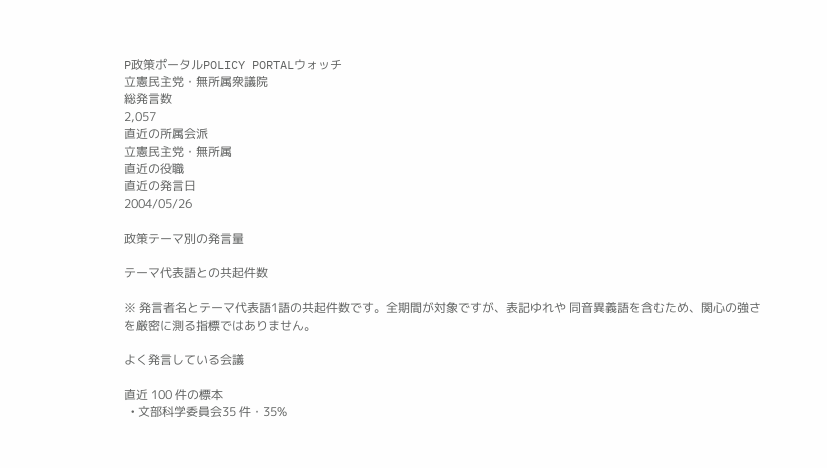P政策ポータルPOLICY PORTALウォッチ
立憲民主党・無所属衆議院
総発言数
2,057
直近の所属会派
立憲民主党・無所属
直近の役職
直近の発言日
2004/05/26

政策テーマ別の発言量

テーマ代表語との共起件数

※ 発言者名とテーマ代表語1語の共起件数です。全期間が対象ですが、表記ゆれや 同音異義語を含むため、関心の強さを厳密に測る指標ではありません。

よく発言している会議

直近 100 件の標本
  • 文部科学委員会35 件・35%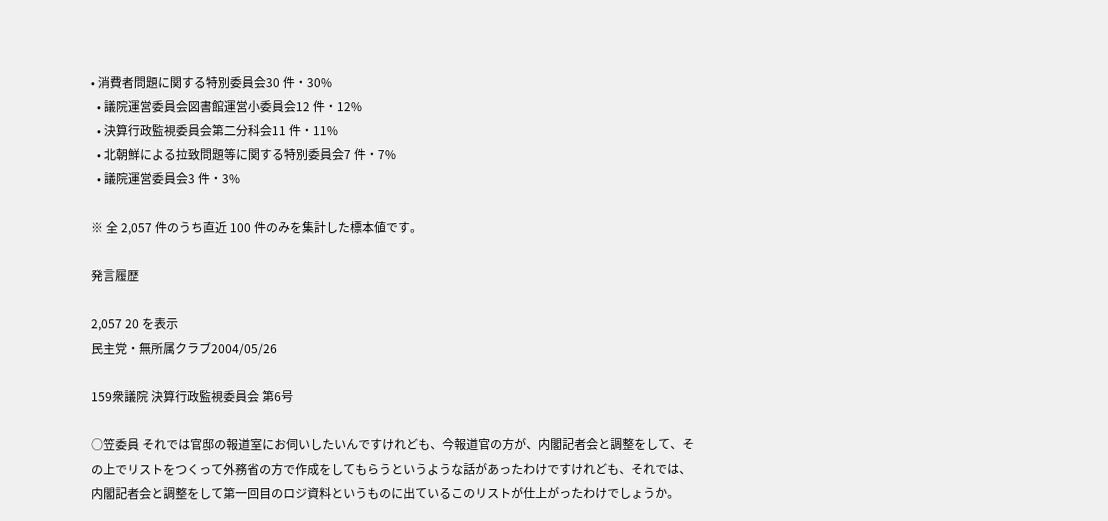• 消費者問題に関する特別委員会30 件・30%
  • 議院運営委員会図書館運営小委員会12 件・12%
  • 決算行政監視委員会第二分科会11 件・11%
  • 北朝鮮による拉致問題等に関する特別委員会7 件・7%
  • 議院運営委員会3 件・3%

※ 全 2,057 件のうち直近 100 件のみを集計した標本値です。

発言履歴

2,057 20 を表示
民主党・無所属クラブ2004/05/26

159衆議院 決算行政監視委員会 第6号

○笠委員 それでは官邸の報道室にお伺いしたいんですけれども、今報道官の方が、内閣記者会と調整をして、その上でリストをつくって外務省の方で作成をしてもらうというような話があったわけですけれども、それでは、内閣記者会と調整をして第一回目のロジ資料というものに出ているこのリストが仕上がったわけでしょうか。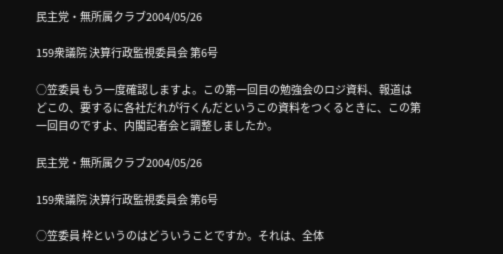民主党・無所属クラブ2004/05/26

159衆議院 決算行政監視委員会 第6号

○笠委員 もう一度確認しますよ。この第一回目の勉強会のロジ資料、報道はどこの、要するに各社だれが行くんだというこの資料をつくるときに、この第一回目のですよ、内閣記者会と調整しましたか。

民主党・無所属クラブ2004/05/26

159衆議院 決算行政監視委員会 第6号

○笠委員 枠というのはどういうことですか。それは、全体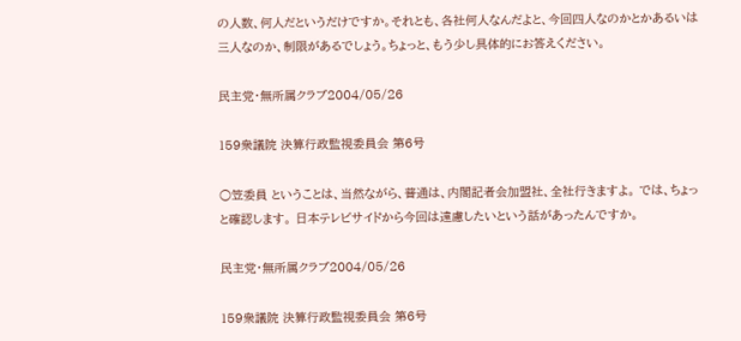の人数、何人だというだけですか。それとも、各社何人なんだよと、今回四人なのかとかあるいは三人なのか、制限があるでしょう。ちょっと、もう少し具体的にお答えください。

民主党・無所属クラブ2004/05/26

159衆議院 決算行政監視委員会 第6号

○笠委員 ということは、当然ながら、普通は、内閣記者会加盟社、全社行きますよ。 では、ちょっと確認します。 日本テレビサイドから今回は遠慮したいという話があったんですか。

民主党・無所属クラブ2004/05/26

159衆議院 決算行政監視委員会 第6号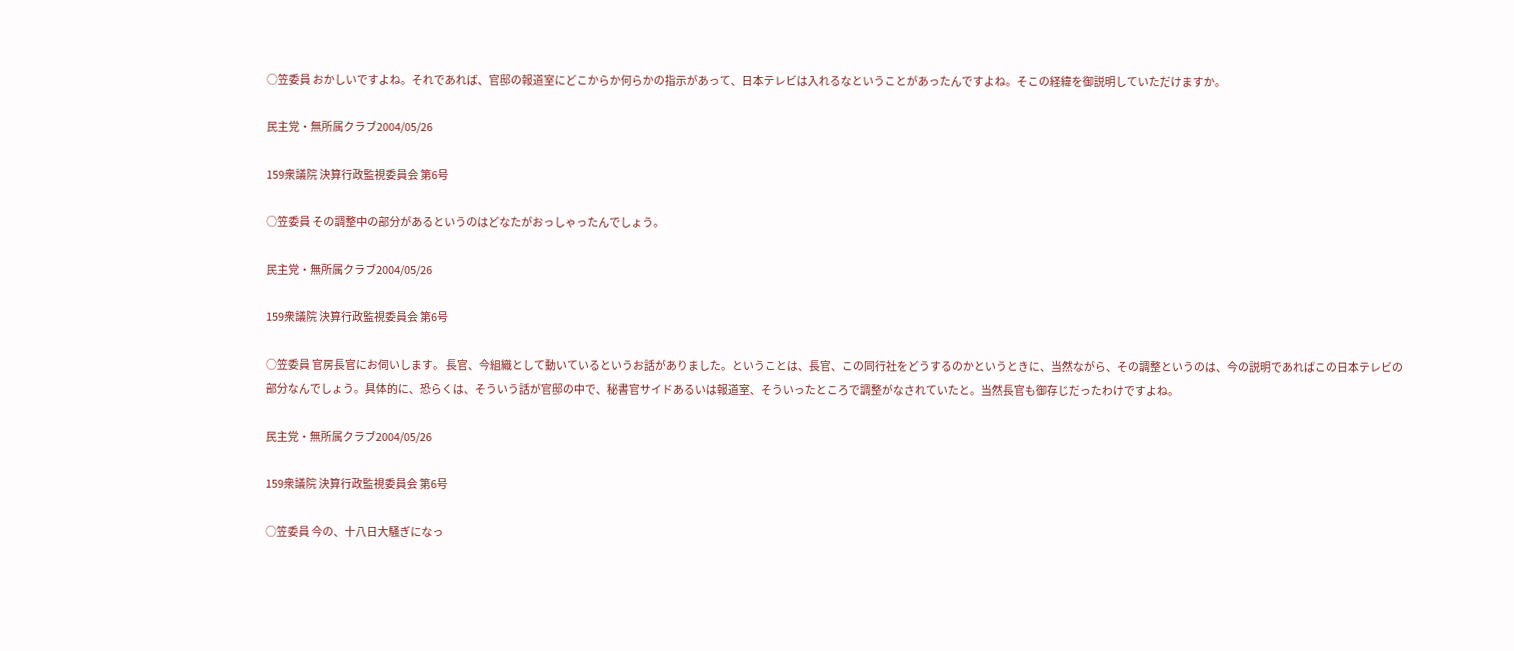○笠委員 おかしいですよね。それであれば、官邸の報道室にどこからか何らかの指示があって、日本テレビは入れるなということがあったんですよね。そこの経緯を御説明していただけますか。

民主党・無所属クラブ2004/05/26

159衆議院 決算行政監視委員会 第6号

○笠委員 その調整中の部分があるというのはどなたがおっしゃったんでしょう。

民主党・無所属クラブ2004/05/26

159衆議院 決算行政監視委員会 第6号

○笠委員 官房長官にお伺いします。 長官、今組織として動いているというお話がありました。ということは、長官、この同行社をどうするのかというときに、当然ながら、その調整というのは、今の説明であればこの日本テレビの部分なんでしょう。具体的に、恐らくは、そういう話が官邸の中で、秘書官サイドあるいは報道室、そういったところで調整がなされていたと。当然長官も御存じだったわけですよね。

民主党・無所属クラブ2004/05/26

159衆議院 決算行政監視委員会 第6号

○笠委員 今の、十八日大騒ぎになっ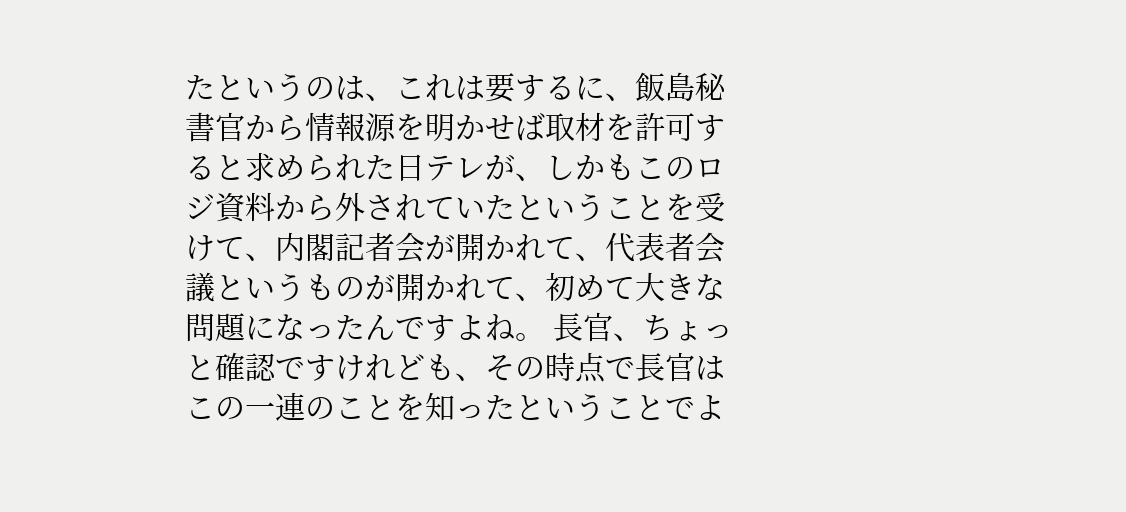たというのは、これは要するに、飯島秘書官から情報源を明かせば取材を許可すると求められた日テレが、しかもこのロジ資料から外されていたということを受けて、内閣記者会が開かれて、代表者会議というものが開かれて、初めて大きな問題になったんですよね。 長官、ちょっと確認ですけれども、その時点で長官はこの一連のことを知ったということでよ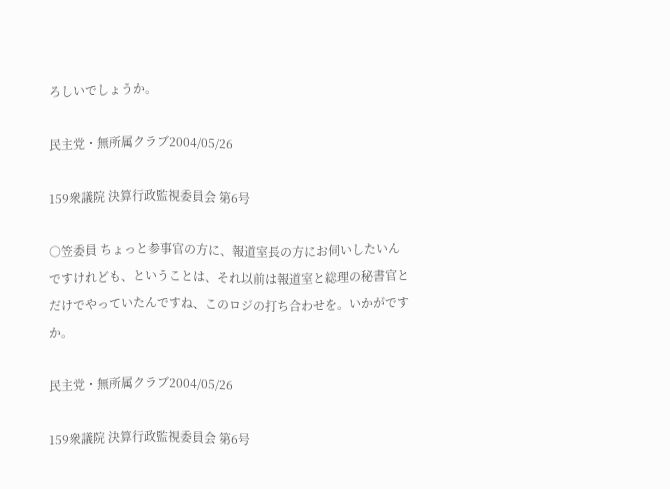ろしいでしょうか。

民主党・無所属クラブ2004/05/26

159衆議院 決算行政監視委員会 第6号

○笠委員 ちょっと参事官の方に、報道室長の方にお伺いしたいんですけれども、ということは、それ以前は報道室と総理の秘書官とだけでやっていたんですね、このロジの打ち合わせを。いかがですか。

民主党・無所属クラブ2004/05/26

159衆議院 決算行政監視委員会 第6号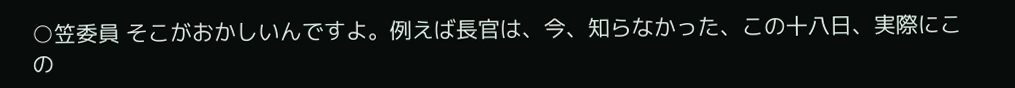○笠委員 そこがおかしいんですよ。例えば長官は、今、知らなかった、この十八日、実際にこの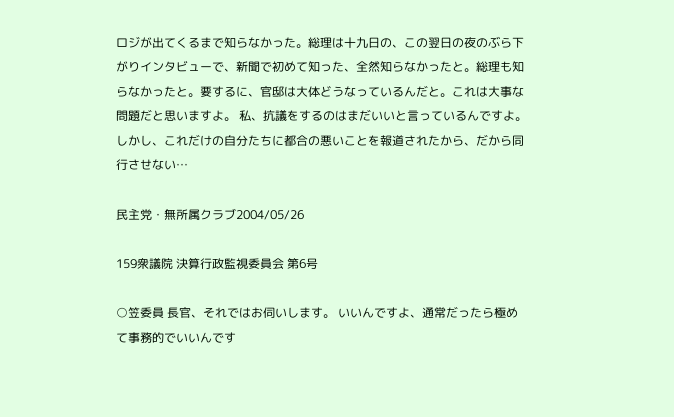ロジが出てくるまで知らなかった。総理は十九日の、この翌日の夜のぶら下がりインタビューで、新聞で初めて知った、全然知らなかったと。総理も知らなかったと。要するに、官邸は大体どうなっているんだと。これは大事な問題だと思いますよ。 私、抗議をするのはまだいいと言っているんですよ。しかし、これだけの自分たちに都合の悪いことを報道されたから、だから同行させない…

民主党・無所属クラブ2004/05/26

159衆議院 決算行政監視委員会 第6号

○笠委員 長官、それではお伺いします。 いいんですよ、通常だったら極めて事務的でいいんです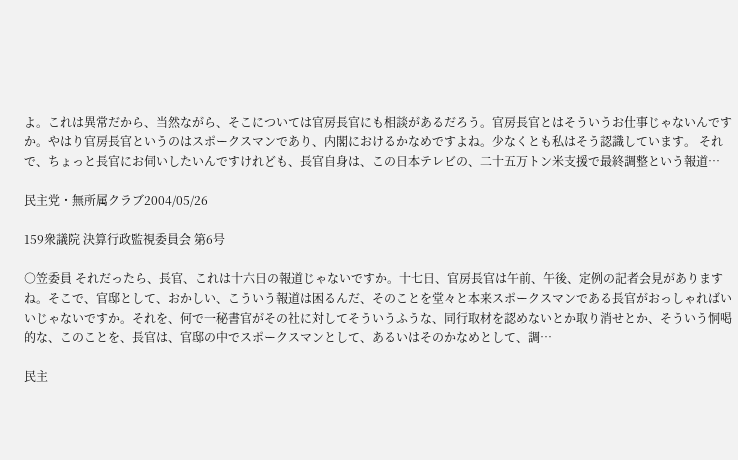よ。これは異常だから、当然ながら、そこについては官房長官にも相談があるだろう。官房長官とはそういうお仕事じゃないんですか。やはり官房長官というのはスポークスマンであり、内閣におけるかなめですよね。少なくとも私はそう認識しています。 それで、ちょっと長官にお伺いしたいんですけれども、長官自身は、この日本テレビの、二十五万トン米支援で最終調整という報道…

民主党・無所属クラブ2004/05/26

159衆議院 決算行政監視委員会 第6号

○笠委員 それだったら、長官、これは十六日の報道じゃないですか。十七日、官房長官は午前、午後、定例の記者会見がありますね。そこで、官邸として、おかしい、こういう報道は困るんだ、そのことを堂々と本来スポークスマンである長官がおっしゃればいいじゃないですか。それを、何で一秘書官がその社に対してそういうふうな、同行取材を認めないとか取り消せとか、そういう恫喝的な、このことを、長官は、官邸の中でスポークスマンとして、あるいはそのかなめとして、調…

民主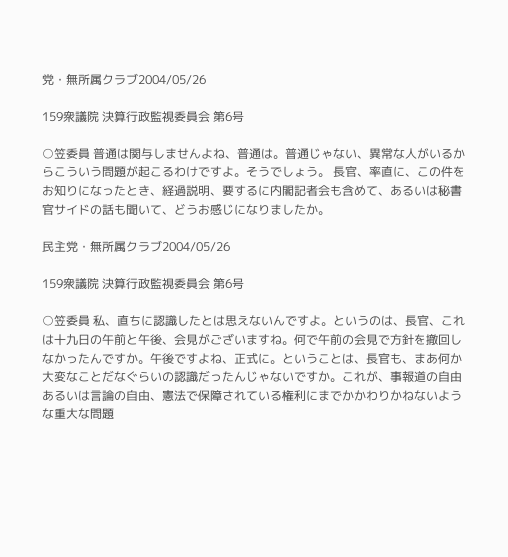党・無所属クラブ2004/05/26

159衆議院 決算行政監視委員会 第6号

○笠委員 普通は関与しませんよね、普通は。普通じゃない、異常な人がいるからこういう問題が起こるわけですよ。そうでしょう。 長官、率直に、この件をお知りになったとき、経過説明、要するに内閣記者会も含めて、あるいは秘書官サイドの話も聞いて、どうお感じになりましたか。

民主党・無所属クラブ2004/05/26

159衆議院 決算行政監視委員会 第6号

○笠委員 私、直ちに認識したとは思えないんですよ。というのは、長官、これは十九日の午前と午後、会見がございますね。何で午前の会見で方針を撤回しなかったんですか。午後ですよね、正式に。ということは、長官も、まあ何か大変なことだなぐらいの認識だったんじゃないですか。これが、事報道の自由あるいは言論の自由、憲法で保障されている権利にまでかかわりかねないような重大な問題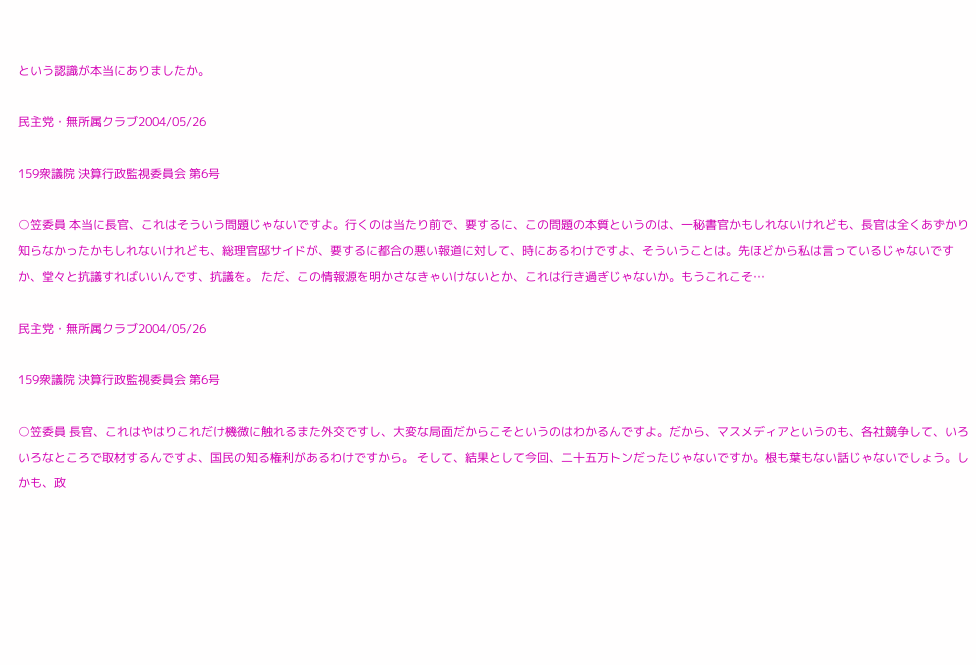という認識が本当にありましたか。

民主党・無所属クラブ2004/05/26

159衆議院 決算行政監視委員会 第6号

○笠委員 本当に長官、これはそういう問題じゃないですよ。行くのは当たり前で、要するに、この問題の本質というのは、一秘書官かもしれないけれども、長官は全くあずかり知らなかったかもしれないけれども、総理官邸サイドが、要するに都合の悪い報道に対して、時にあるわけですよ、そういうことは。先ほどから私は言っているじゃないですか、堂々と抗議すればいいんです、抗議を。 ただ、この情報源を明かさなきゃいけないとか、これは行き過ぎじゃないか。もうこれこそ…

民主党・無所属クラブ2004/05/26

159衆議院 決算行政監視委員会 第6号

○笠委員 長官、これはやはりこれだけ機微に触れるまた外交ですし、大変な局面だからこそというのはわかるんですよ。だから、マスメディアというのも、各社競争して、いろいろなところで取材するんですよ、国民の知る権利があるわけですから。 そして、結果として今回、二十五万トンだったじゃないですか。根も葉もない話じゃないでしょう。しかも、政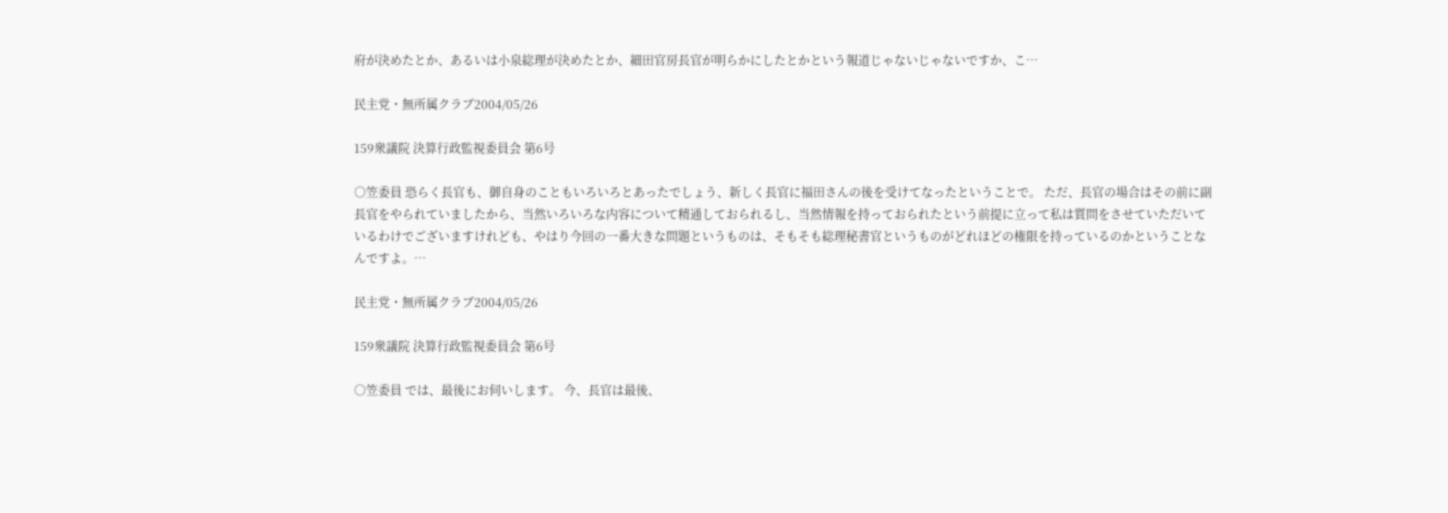府が決めたとか、あるいは小泉総理が決めたとか、細田官房長官が明らかにしたとかという報道じゃないじゃないですか、こ…

民主党・無所属クラブ2004/05/26

159衆議院 決算行政監視委員会 第6号

○笠委員 恐らく長官も、御自身のこともいろいろとあったでしょう、新しく長官に福田さんの後を受けてなったということで。 ただ、長官の場合はその前に副長官をやられていましたから、当然いろいろな内容について精通しておられるし、当然情報を持っておられたという前提に立って私は質問をさせていただいているわけでございますけれども、やはり今回の一番大きな問題というものは、そもそも総理秘書官というものがどれほどの権限を持っているのかということなんですよ。…

民主党・無所属クラブ2004/05/26

159衆議院 決算行政監視委員会 第6号

○笠委員 では、最後にお伺いします。 今、長官は最後、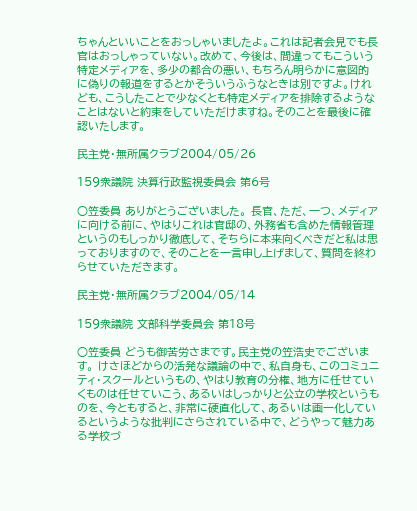ちゃんといいことをおっしゃいましたよ。これは記者会見でも長官はおっしゃっていない。改めて、今後は、間違ってもこういう特定メディアを、多少の都合の悪い、もちろん明らかに意図的に偽りの報道をするとかそういうふうなときは別ですよ。けれども、こうしたことで少なくとも特定メディアを排除するようなことはないと約束をしていただけますね。そのことを最後に確認いたします。

民主党・無所属クラブ2004/05/26

159衆議院 決算行政監視委員会 第6号

○笠委員 ありがとうございました。 長官、ただ、一つ、メディアに向ける前に、やはりこれは官邸の、外務省も含めた情報管理というのもしっかり徹底して、そちらに本来向くべきだと私は思っておりますので、そのことを一言申し上げまして、質問を終わらせていただきます。

民主党・無所属クラブ2004/05/14

159衆議院 文部科学委員会 第18号

○笠委員 どうも御苦労さまです。民主党の笠浩史でございます。 けさほどからの活発な議論の中で、私自身も、このコミュニティ・スクールというもの、やはり教育の分権、地方に任せていくものは任せていこう、あるいはしっかりと公立の学校というものを、今ともすると、非常に硬直化して、あるいは画一化しているというような批判にさらされている中で、どうやって魅力ある学校づ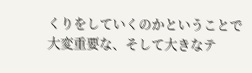くりをしていくのかということで大変重要な、そして大きなテ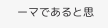ーマであると思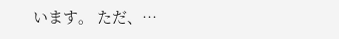います。 ただ、…